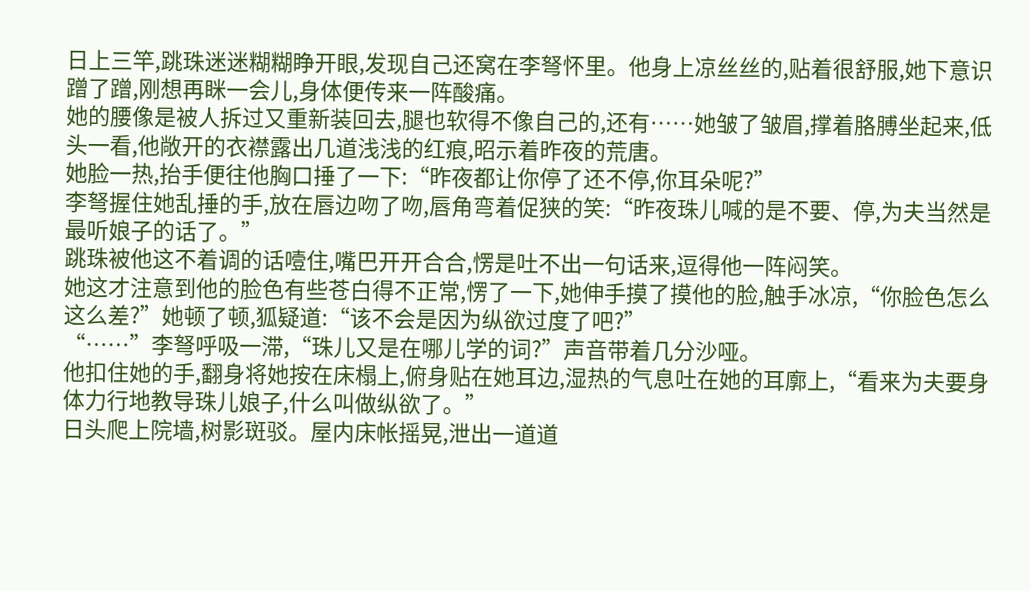日上三竿,跳珠迷迷糊糊睁开眼,发现自己还窝在李弩怀里。他身上凉丝丝的,贴着很舒服,她下意识蹭了蹭,刚想再眯一会儿,身体便传来一阵酸痛。
她的腰像是被人拆过又重新装回去,腿也软得不像自己的,还有……她皱了皱眉,撑着胳膊坐起来,低头一看,他敞开的衣襟露出几道浅浅的红痕,昭示着昨夜的荒唐。
她脸一热,抬手便往他胸口捶了一下:“昨夜都让你停了还不停,你耳朵呢?”
李弩握住她乱捶的手,放在唇边吻了吻,唇角弯着促狭的笑:“昨夜珠儿喊的是不要、停,为夫当然是最听娘子的话了。”
跳珠被他这不着调的话噎住,嘴巴开开合合,愣是吐不出一句话来,逗得他一阵闷笑。
她这才注意到他的脸色有些苍白得不正常,愣了一下,她伸手摸了摸他的脸,触手冰凉,“你脸色怎么这么差?”她顿了顿,狐疑道:“该不会是因为纵欲过度了吧?”
“……”李弩呼吸一滞,“珠儿又是在哪儿学的词?”声音带着几分沙哑。
他扣住她的手,翻身将她按在床榻上,俯身贴在她耳边,湿热的气息吐在她的耳廓上,“看来为夫要身体力行地教导珠儿娘子,什么叫做纵欲了。”
日头爬上院墙,树影斑驳。屋内床帐摇晃,泄出一道道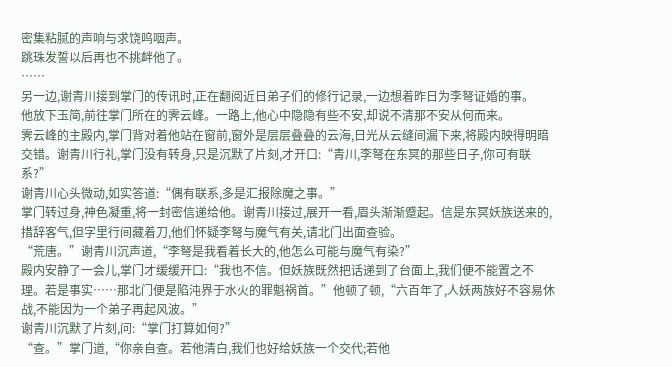密集粘腻的声响与求饶呜咽声。
跳珠发誓以后再也不挑衅他了。
……
另一边,谢青川接到掌门的传讯时,正在翻阅近日弟子们的修行记录,一边想着昨日为李弩证婚的事。
他放下玉简,前往掌门所在的霁云峰。一路上,他心中隐隐有些不安,却说不清那不安从何而来。
霁云峰的主殿内,掌门背对着他站在窗前,窗外是层层叠叠的云海,日光从云缝间漏下来,将殿内映得明暗交错。谢青川行礼,掌门没有转身,只是沉默了片刻,才开口:“青川,李弩在东冥的那些日子,你可有联系?”
谢青川心头微动,如实答道:“偶有联系,多是汇报除魔之事。”
掌门转过身,神色凝重,将一封密信递给他。谢青川接过,展开一看,眉头渐渐蹙起。信是东冥妖族送来的,措辞客气,但字里行间藏着刀,他们怀疑李弩与魔气有关,请北门出面查验。
“荒唐。”谢青川沉声道,“李弩是我看着长大的,他怎么可能与魔气有染?”
殿内安静了一会儿,掌门才缓缓开口:“我也不信。但妖族既然把话递到了台面上,我们便不能置之不理。若是事实……那北门便是陷沌界于水火的罪魁祸首。”他顿了顿,“六百年了,人妖两族好不容易休战,不能因为一个弟子再起风波。”
谢青川沉默了片刻,问:“掌门打算如何?”
“查。”掌门道,“你亲自查。若他清白,我们也好给妖族一个交代;若他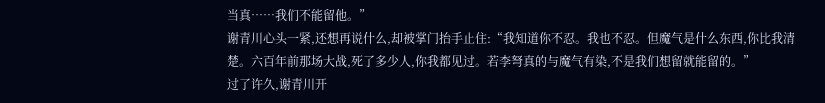当真……我们不能留他。”
谢青川心头一紧,还想再说什么,却被掌门抬手止住:“我知道你不忍。我也不忍。但魔气是什么东西,你比我清楚。六百年前那场大战,死了多少人,你我都见过。若李弩真的与魔气有染,不是我们想留就能留的。”
过了许久,谢青川开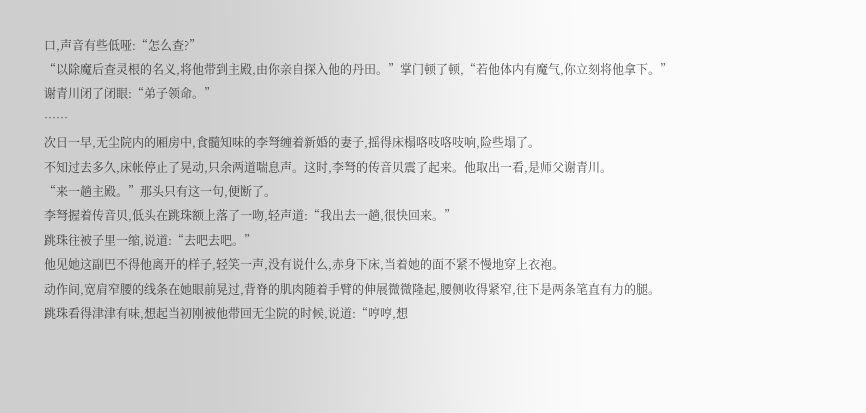口,声音有些低哑:“怎么查?”
“以除魔后查灵根的名义,将他带到主殿,由你亲自探入他的丹田。”掌门顿了顿,“若他体内有魔气,你立刻将他拿下。”
谢青川闭了闭眼:“弟子领命。”
……
次日一早,无尘院内的厢房中,食髓知味的李弩缠着新婚的妻子,摇得床榻咯吱咯吱响,险些塌了。
不知过去多久,床帐停止了晃动,只余两道喘息声。这时,李弩的传音贝震了起来。他取出一看,是师父谢青川。
“来一趟主殿。”那头只有这一句,便断了。
李弩握着传音贝,低头在跳珠额上落了一吻,轻声道:“我出去一趟,很快回来。”
跳珠往被子里一缩,说道:“去吧去吧。”
他见她这副巴不得他离开的样子,轻笑一声,没有说什么,赤身下床,当着她的面不紧不慢地穿上衣袍。
动作间,宽肩窄腰的线条在她眼前晃过,背脊的肌肉随着手臂的伸展微微隆起,腰侧收得紧窄,往下是两条笔直有力的腿。
跳珠看得津津有味,想起当初刚被他带回无尘院的时候,说道:“哼哼,想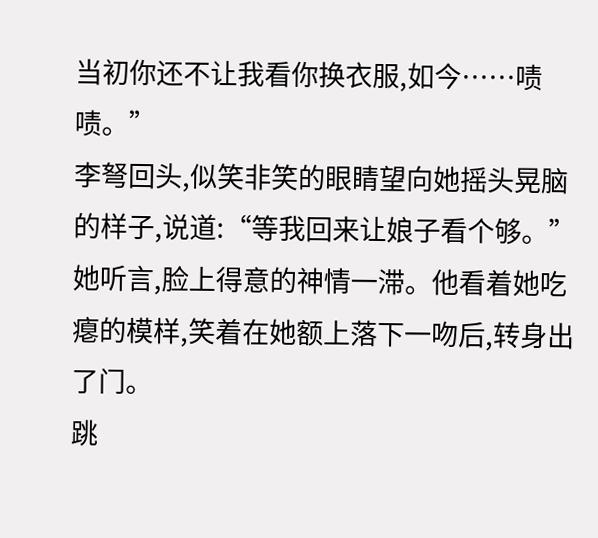当初你还不让我看你换衣服,如今……啧啧。”
李弩回头,似笑非笑的眼睛望向她摇头晃脑的样子,说道:“等我回来让娘子看个够。”
她听言,脸上得意的神情一滞。他看着她吃瘪的模样,笑着在她额上落下一吻后,转身出了门。
跳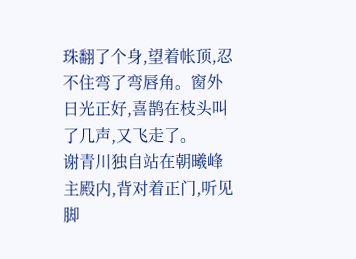珠翻了个身,望着帐顶,忍不住弯了弯唇角。窗外日光正好,喜鹊在枝头叫了几声,又飞走了。
谢青川独自站在朝曦峰主殿内,背对着正门,听见脚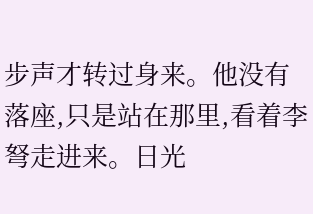步声才转过身来。他没有落座,只是站在那里,看着李弩走进来。日光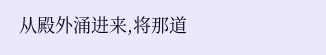从殿外涌进来,将那道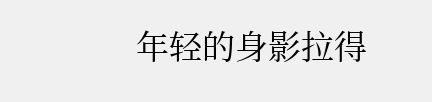年轻的身影拉得